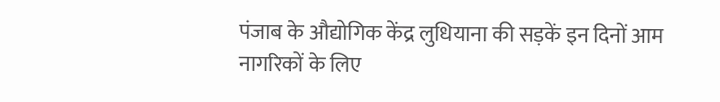पंजाब के औद्योगिक केंद्र लुधियाना की सड़कें इन दिनों आम नागरिकों के लिए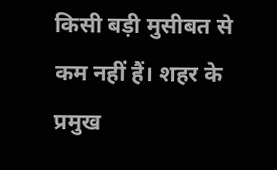किसी बड़ी मुसीबत से कम नहीं हैं। शहर के प्रमुख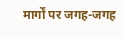मार्गों पर जगह-जगह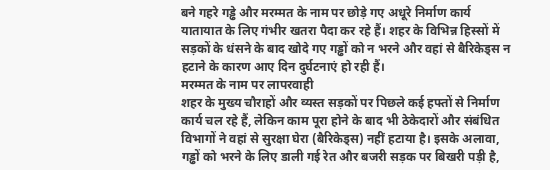बने गहरे गड्ढे और मरम्मत के नाम पर छोड़े गए अधूरे निर्माण कार्य यातायात के लिए गंभीर खतरा पैदा कर रहे हैं। शहर के विभिन्न हिस्सों में सड़कों के धंसने के बाद खोदे गए गड्ढों को न भरने और वहां से बैरिकेड्स न हटाने के कारण आए दिन दुर्घटनाएं हो रही हैं।
मरम्मत के नाम पर लापरवाही
शहर के मुख्य चौराहों और व्यस्त सड़कों पर पिछले कई हफ्तों से निर्माण कार्य चल रहे हैं, लेकिन काम पूरा होने के बाद भी ठेकेदारों और संबंधित विभागों ने वहां से सुरक्षा घेरा (बैरिकेड्स) नहीं हटाया है। इसके अलावा, गड्ढों को भरने के लिए डाली गई रेत और बजरी सड़क पर बिखरी पड़ी है,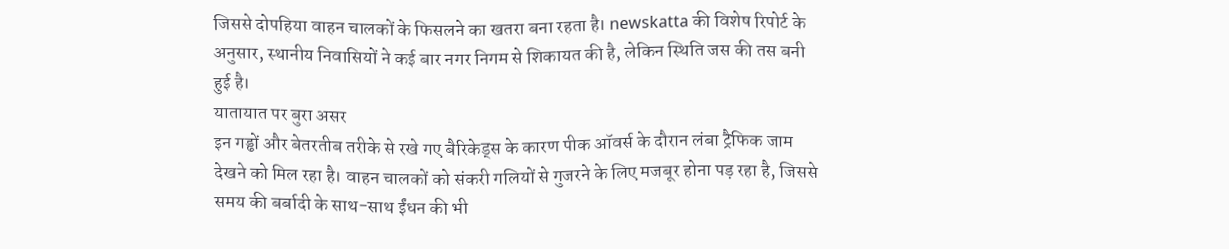जिससे दोपहिया वाहन चालकों के फिसलने का खतरा बना रहता है। newskatta की विशेष रिपोर्ट के अनुसार, स्थानीय निवासियों ने कई बार नगर निगम से शिकायत की है, लेकिन स्थिति जस की तस बनी हुई है।
यातायात पर बुरा असर
इन गड्ढों और बेतरतीब तरीके से रखे गए बैरिकेड्स के कारण पीक ऑवर्स के दौरान लंबा ट्रैफिक जाम देखने को मिल रहा है। वाहन चालकों को संकरी गलियों से गुजरने के लिए मजबूर होना पड़ रहा है, जिससे समय की बर्बादी के साथ-साथ ईंधन की भी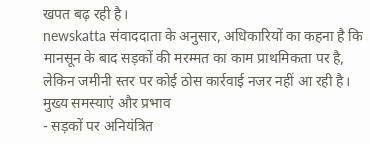खपत बढ़ रही है।
newskatta संवाददाता के अनुसार, अधिकारियों का कहना है कि मानसून के बाद सड़कों की मरम्मत का काम प्राथमिकता पर है, लेकिन जमीनी स्तर पर कोई ठोस कार्रवाई नजर नहीं आ रही है।
मुख्य समस्याएं और प्रभाव
- सड़कों पर अनियंत्रित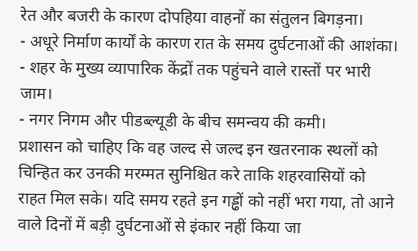रेत और बजरी के कारण दोपहिया वाहनों का संतुलन बिगड़ना।
- अधूरे निर्माण कार्यों के कारण रात के समय दुर्घटनाओं की आशंका।
- शहर के मुख्य व्यापारिक केंद्रों तक पहुंचने वाले रास्तों पर भारी जाम।
- नगर निगम और पीडब्ल्यूडी के बीच समन्वय की कमी।
प्रशासन को चाहिए कि वह जल्द से जल्द इन खतरनाक स्थलों को चिन्हित कर उनकी मरम्मत सुनिश्चित करे ताकि शहरवासियों को राहत मिल सके। यदि समय रहते इन गड्ढों को नहीं भरा गया, तो आने वाले दिनों में बड़ी दुर्घटनाओं से इंकार नहीं किया जा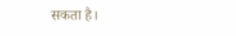सकता है।